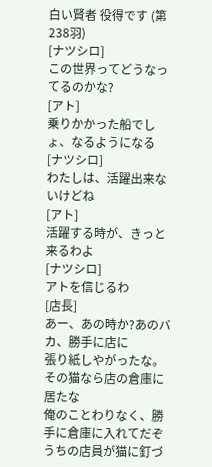白い賢者 役得です (第238羽)
[ナツシロ]
この世界ってどうなってるのかな?
[アト]
乗りかかった船でしょ、なるようになる
[ナツシロ]
わたしは、活躍出来ないけどね
[アト]
活躍する時が、きっと来るわよ
[ナツシロ]
アトを信じるわ
[店長]
あー、あの時か?あのバカ、勝手に店に
張り紙しやがったな。
その猫なら店の倉庫に居たな
俺のことわりなく、勝手に倉庫に入れてだぞ
うちの店員が猫に釘づ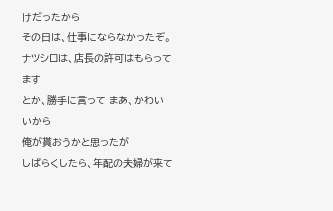けだったから
その日は、仕事にならなかったぞ。
ナツシロは、店長の許可はもらってます
とか、勝手に言って まあ、かわいいから
俺が貰おうかと思ったが
しばらくしたら、年配の夫婦が来て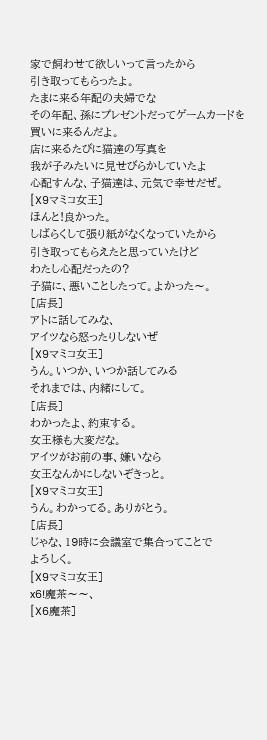家で飼わせて欲しいって言ったから
引き取ってもらったよ。
たまに来る年配の夫婦でな
その年配、孫にプレゼントだってゲームカードを
買いに来るんだよ。
店に来るたびに猫達の写真を
我が子みたいに見せびらかしていたよ
心配すんな、子猫達は、元気で幸せだぜ。
[X9マミコ女王]
ほんと!良かった。
しばらくして張り紙がなくなっていたから
引き取ってもらえたと思っていたけど
わたし心配だったの?
子猫に、悪いことしたって。よかった〜。
[店長]
アトに話してみな、
アイツなら怒ったりしないぜ
[X9マミコ女王]
うん。いつか、いつか話してみる
それまでは、内緒にして。
[店長]
わかったよ、約束する。
女王様も大変だな。
アイツがお前の事、嫌いなら
女王なんかにしないぞきっと。
[X9マミコ女王]
うん。わかってる。ありがとう。
[店長]
じゃな、19時に会議室で集合ってことで
よろしく。
[X9マミコ女王]
x6!魔茶〜〜、
[X6魔茶]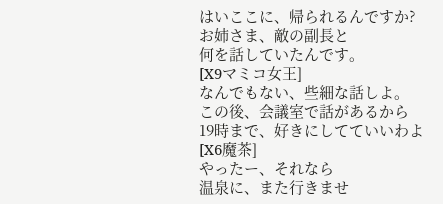はいここに、帰られるんですか?
お姉さま、敵の副長と
何を話していたんです。
[X9マミコ女王]
なんでもない、些細な話しよ。
この後、会議室で話があるから
19時まで、好きにしてていいわよ
[X6魔茶]
やったー、それなら
温泉に、また行きませ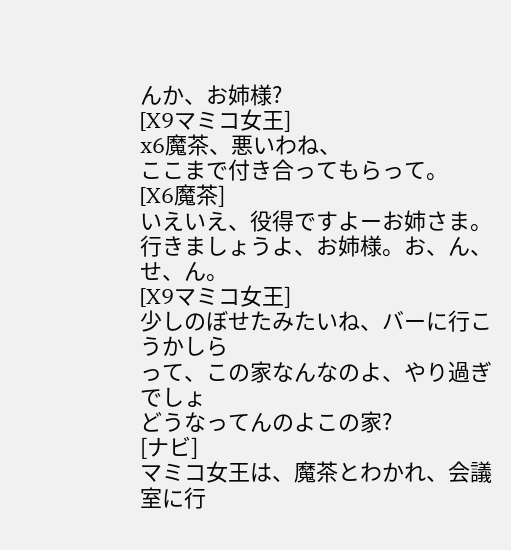んか、お姉様?
[X9マミコ女王]
x6魔茶、悪いわね、
ここまで付き合ってもらって。
[X6魔茶]
いえいえ、役得ですよーお姉さま。
行きましょうよ、お姉様。お、ん、せ、ん。
[X9マミコ女王]
少しのぼせたみたいね、バーに行こうかしら
って、この家なんなのよ、やり過ぎでしょ
どうなってんのよこの家?
[ナビ]
マミコ女王は、魔茶とわかれ、会議室に行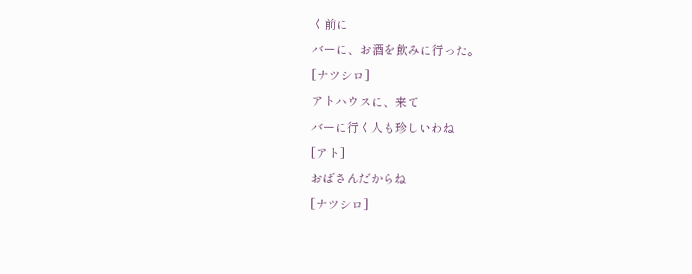く前に
バーに、お酒を飲みに行った。
[ナツシロ]
アトハウスに、来て
バーに行く人も珍しいわね
[アト]
おばさんだからね
[ナツシロ]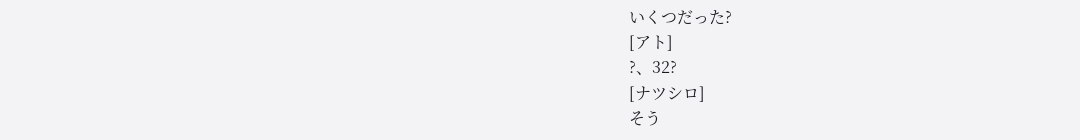いくつだった?
[アト]
?、32?
[ナツシロ]
そう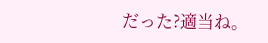だった?適当ね。